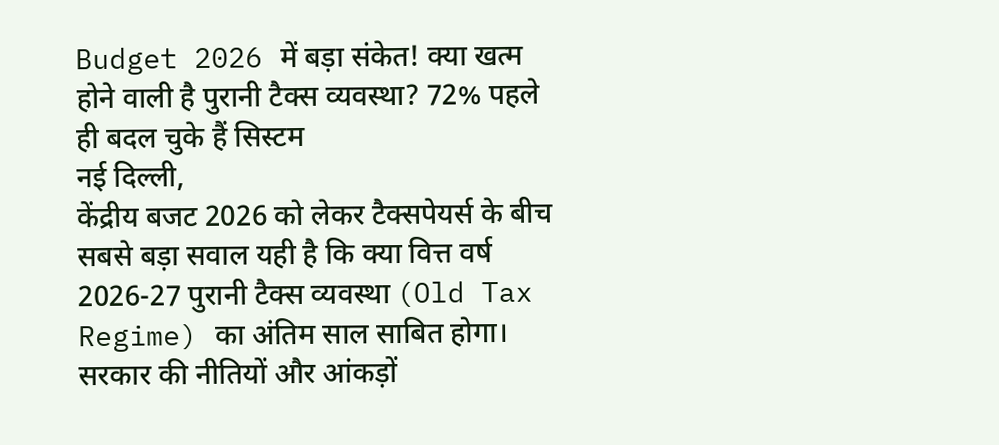Budget 2026 में बड़ा संकेत! क्या खत्म होने वाली है पुरानी टैक्स व्यवस्था? 72% पहले ही बदल चुके हैं सिस्टम
नई दिल्ली,
केंद्रीय बजट 2026 को लेकर टैक्सपेयर्स के बीच सबसे बड़ा सवाल यही है कि क्या वित्त वर्ष 2026-27 पुरानी टैक्स व्यवस्था (Old Tax Regime) का अंतिम साल साबित होगा। सरकार की नीतियों और आंकड़ों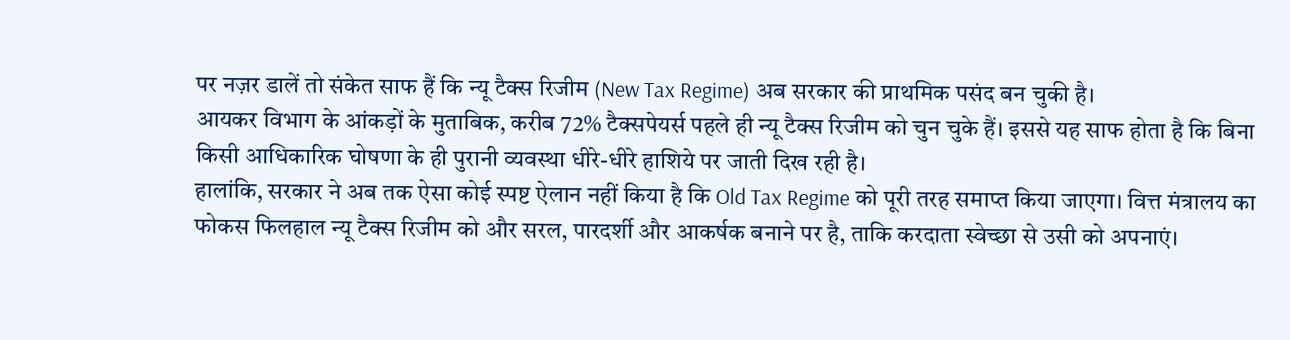पर नज़र डालें तो संकेत साफ हैं कि न्यू टैक्स रिजीम (New Tax Regime) अब सरकार की प्राथमिक पसंद बन चुकी है।
आयकर विभाग के आंकड़ों के मुताबिक, करीब 72% टैक्सपेयर्स पहले ही न्यू टैक्स रिजीम को चुन चुके हैं। इससे यह साफ होता है कि बिना किसी आधिकारिक घोषणा के ही पुरानी व्यवस्था धीरे-धीरे हाशिये पर जाती दिख रही है।
हालांकि, सरकार ने अब तक ऐसा कोई स्पष्ट ऐलान नहीं किया है कि Old Tax Regime को पूरी तरह समाप्त किया जाएगा। वित्त मंत्रालय का फोकस फिलहाल न्यू टैक्स रिजीम को और सरल, पारदर्शी और आकर्षक बनाने पर है, ताकि करदाता स्वेच्छा से उसी को अपनाएं।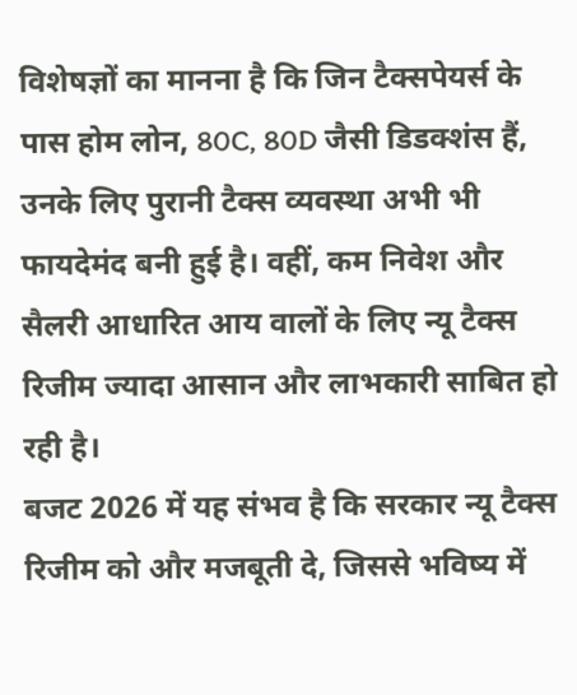विशेषज्ञों का मानना है कि जिन टैक्सपेयर्स के पास होम लोन, 80C, 80D जैसी डिडक्शंस हैं, उनके लिए पुरानी टैक्स व्यवस्था अभी भी फायदेमंद बनी हुई है। वहीं, कम निवेश और सैलरी आधारित आय वालों के लिए न्यू टैक्स रिजीम ज्यादा आसान और लाभकारी साबित हो रही है।
बजट 2026 में यह संभव है कि सरकार न्यू टैक्स रिजीम को और मजबूती दे, जिससे भविष्य में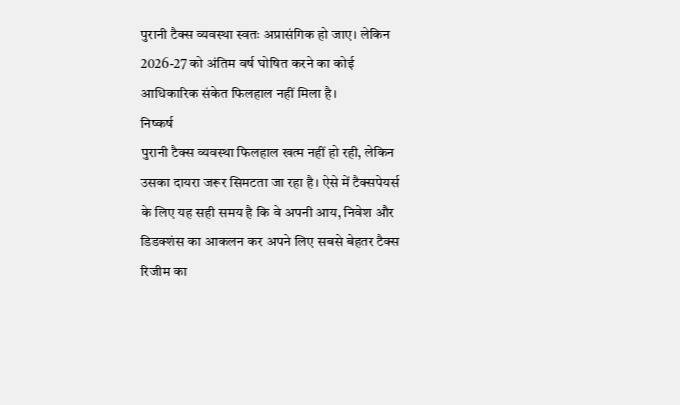पुरानी टैक्स व्यवस्था स्वतः अप्रासंगिक हो जाए। लेकिन 2026-27 को अंतिम वर्ष घोषित करने का कोई आधिकारिक संकेत फिलहाल नहीं मिला है।
निष्कर्ष
पुरानी टैक्स व्यवस्था फिलहाल खत्म नहीं हो रही, लेकिन उसका दायरा जरूर सिमटता जा रहा है। ऐसे में टैक्सपेयर्स के लिए यह सही समय है कि वे अपनी आय, निवेश और डिडक्शंस का आकलन कर अपने लिए सबसे बेहतर टैक्स रिजीम का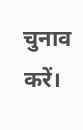चुनाव करें।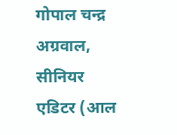गोपाल चन्द्र अग्रवाल,
सीनियर एडिटर (आल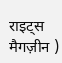राइट्स मैगज़ीन )